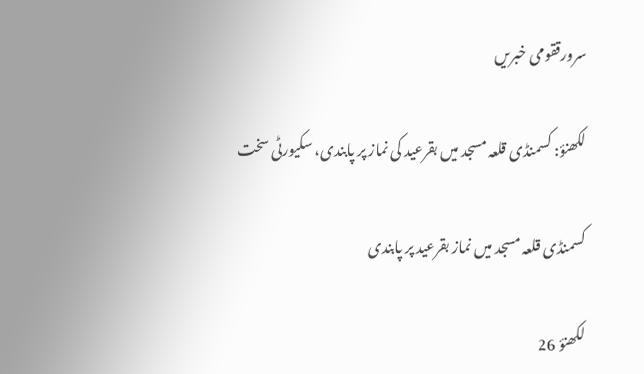سرورققومی خبریں

لکھنؤ: کسمنڈی قلعہ مسجد میں بقرعید کی نماز پر پابندی، سکیورٹی سخت

کسمنڈی قلعہ مسجد میں نماز بقرعید پر پابندی

لکھنؤ 26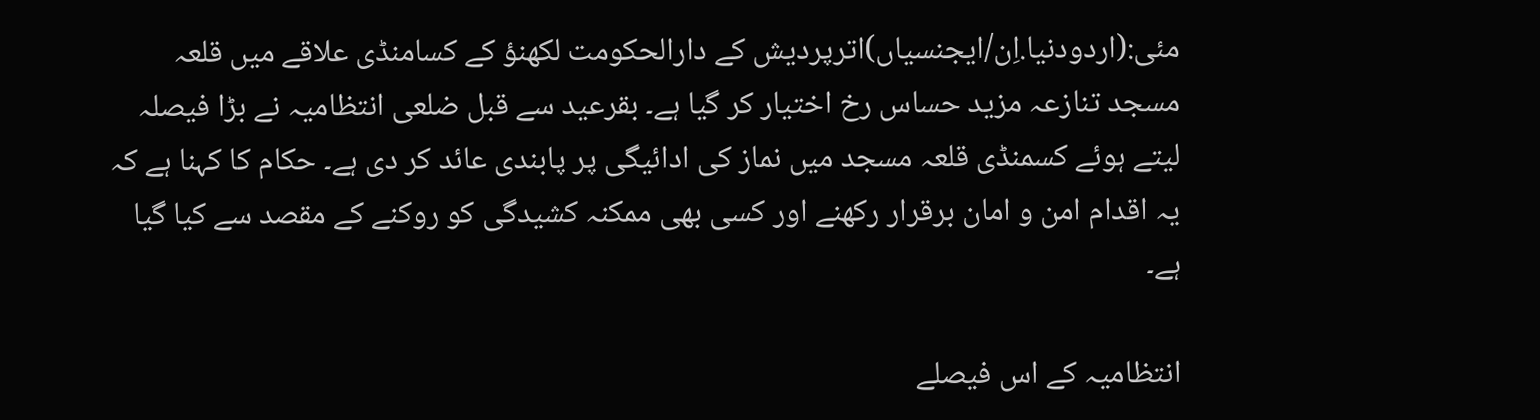مئی:(اردودنیا.اِن/ایجنسیاں)اترپردیش کے دارالحکومت لکھنؤ کے کسامنڈی علاقے میں قلعہ مسجد تنازعہ مزید حساس رخ اختیار کر گیا ہے۔ بقرعید سے قبل ضلعی انتظامیہ نے بڑا فیصلہ لیتے ہوئے کسمنڈی قلعہ مسجد میں نماز کی ادائیگی پر پابندی عائد کر دی ہے۔ حکام کا کہنا ہے کہ یہ اقدام امن و امان برقرار رکھنے اور کسی بھی ممکنہ کشیدگی کو روکنے کے مقصد سے کیا گیا ہے۔

انتظامیہ کے اس فیصلے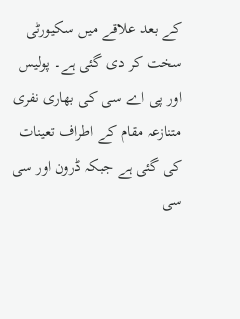کے بعد علاقے میں سکیورٹی سخت کر دی گئی ہے۔ پولیس اور پی اے سی کی بھاری نفری متنازعہ مقام کے اطراف تعینات کی گئی ہے جبکہ ڈرون اور سی سی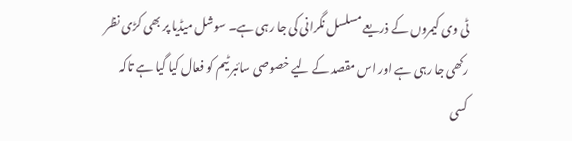ٹی وی کیمروں کے ذریعے مسلسل نگرانی کی جا رہی ہے۔ سوشل میڈیا پر بھی کڑی نظر رکھی جا رہی ہے اور اس مقصد کے لیے خصوصی سائبر ٹیم کو فعال کیا گیا ہے تاکہ کسی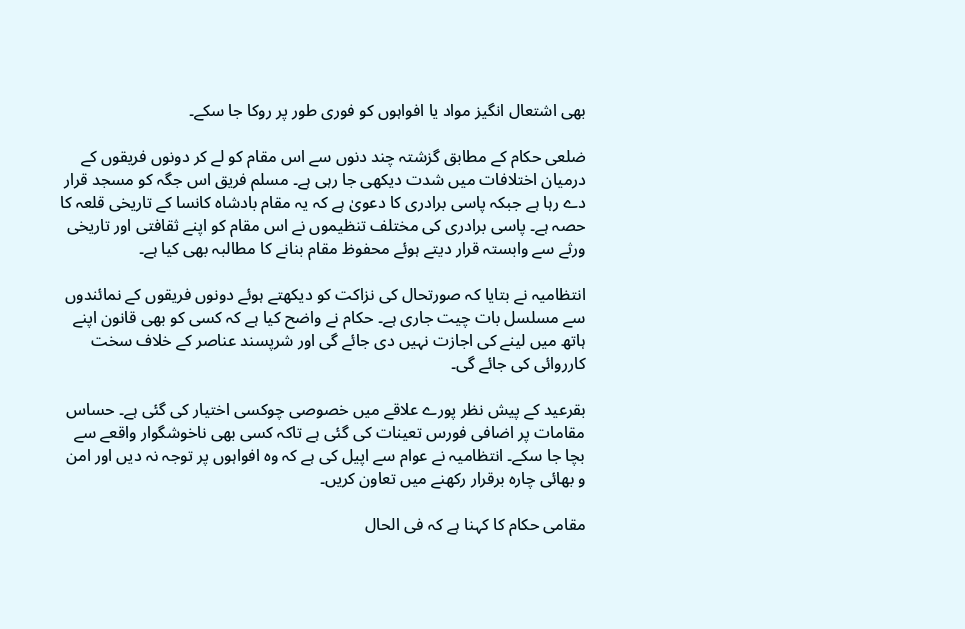بھی اشتعال انگیز مواد یا افواہوں کو فوری طور پر روکا جا سکے۔

ضلعی حکام کے مطابق گزشتہ چند دنوں سے اس مقام کو لے کر دونوں فریقوں کے درمیان اختلافات میں شدت دیکھی جا رہی ہے۔ مسلم فریق اس جگہ کو مسجد قرار دے رہا ہے جبکہ پاسی برادری کا دعویٰ ہے کہ یہ مقام بادشاہ کانسا کے تاریخی قلعہ کا حصہ ہے۔ پاسی برادری کی مختلف تنظیموں نے اس مقام کو اپنے ثقافتی اور تاریخی ورثے سے وابستہ قرار دیتے ہوئے محفوظ مقام بنانے کا مطالبہ بھی کیا ہے۔

انتظامیہ نے بتایا کہ صورتحال کی نزاکت کو دیکھتے ہوئے دونوں فریقوں کے نمائندوں سے مسلسل بات چیت جاری ہے۔ حکام نے واضح کیا ہے کہ کسی کو بھی قانون اپنے ہاتھ میں لینے کی اجازت نہیں دی جائے گی اور شرپسند عناصر کے خلاف سخت کارروائی کی جائے گی۔

بقرعید کے پیش نظر پورے علاقے میں خصوصی چوکسی اختیار کی گئی ہے۔ حساس مقامات پر اضافی فورس تعینات کی گئی ہے تاکہ کسی بھی ناخوشگوار واقعے سے بچا جا سکے۔ انتظامیہ نے عوام سے اپیل کی ہے کہ وہ افواہوں پر توجہ نہ دیں اور امن و بھائی چارہ برقرار رکھنے میں تعاون کریں۔

مقامی حکام کا کہنا ہے کہ فی الحال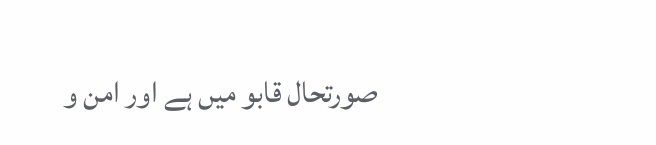صورتحال قابو میں ہے اور امن و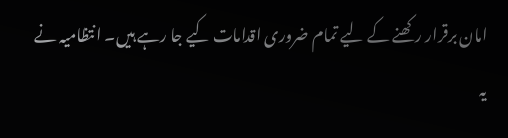امان برقرار رکھنے کے لیے تمام ضروری اقدامات کیے جا رہے ہیں۔ انتظامیہ نے یہ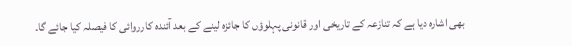بھی اشارہ دیا ہے کہ تنازعہ کے تاریخی اور قانونی پہلوؤں کا جائزہ لینے کے بعد آئندہ کارروائی کا فیصلہ کیا جائے گا۔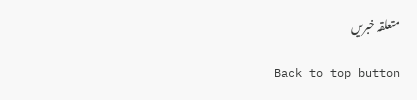متعلقہ خبریں

Back to top button